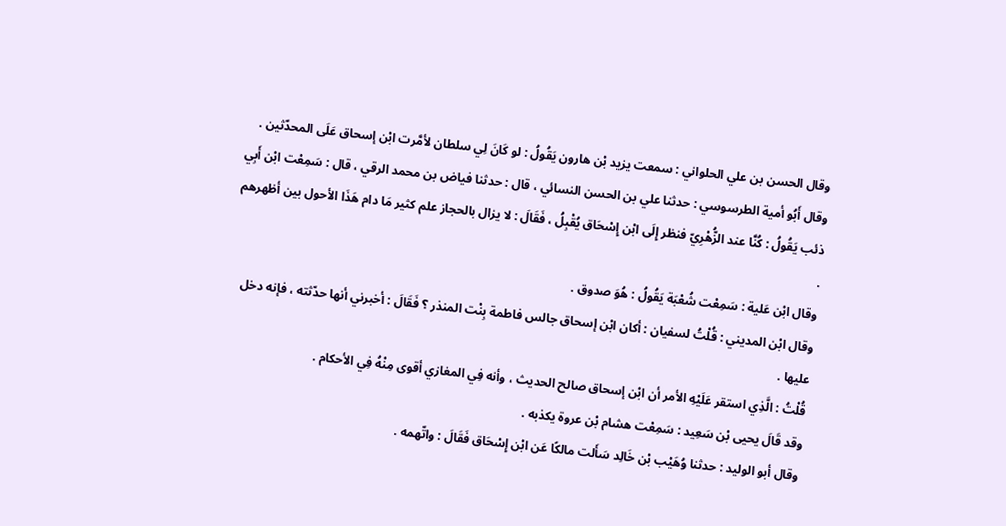وقال الحسن بن علي الحلواني : سمعت يزيد بْن هارون يَقُولُ : لو كَانَ لِي سلطان لأمَّرت ابْن إسحاق عَلَى المحدّثين .
وقال أَبُو أمية الطرسوسي : حدثنا علي بن الحسن النسائي ، قال : حدثنا فياض بن محمد الرقي ، قال : سَمِعْت ابْن أَبِي ذئب يَقُولُ : كُنَّا عند الزُّهْرِيّ فنظر إِلَى ابْن إِسْحَاق يُقْبِلُ ، فَقَالَ : لا يزال بالحجاز علم كثير مَا دام هَذَا الأحول بين أظهرهم .
وقال ابْن عَلية : سَمِعْت شُعْبَة يَقُولُ : هُوَ صدوق .
وقال ابْن المديني : قُلْتُ لسفيان : أكان ابْن إسحاق جالس فاطمة بِنْت المنذر ؟ فَقَالَ : أخبرني أنها حدّثته ، فإنه دخل عليها .
قُلْتُ : الَّذِي استقر عَلَيْهِ الأمر أن ابْن إسحاق صالح الحديث ، وأنه فِي المغازي أقوى مِنْهُ فِي الأحكام .
وقد قَالَ يحيى بْن سَعِيد : سَمِعْت هشام بْن عروة يكذبه .
وقال أبو الوليد : حدثنا وُهَيْب بْن خَالِد سَأَلت مالكًا عَن ابْن إِسْحَاق فَقَالَ : واتّهمه .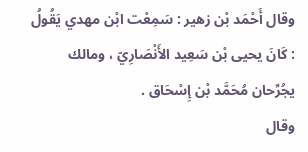وقال أَحْمَد بْن زهير : سَمِعْت ابْن مهدي يَقُولُ : كَانَ يحيى بْن سَعِيد الأَنْصَارِيّ ، ومالك يجُرِّحان مُحَمَّد بْن إِسْحَاق .
وقال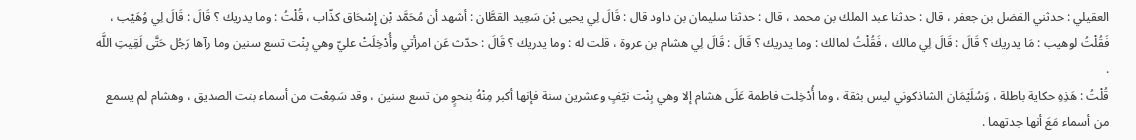العقيلي : حدثني الفضل بن جعفر ، قال : حدثنا عبد الملك بن محمد ، قال : حدثنا سليمان بن داود قال : قَالَ لِي يحيى بْن سَعِيد القطَّان : أشهد أن مُحَمَّد بْن إِسْحَاق كذّاب ، قُلْتُ : وما يدريك ؟ قَالَ : قَالَ لِي وُهَيْب ، فَقُلْتُ لوهيب : مَا يدريك ؟ قَالَ : قَالَ لِي مالك ، فَقُلْتُ لمالك : وما يدريك ؟ قَالَ : قَالَ لِي هشام بن عروة ، قلت له : وما يدريك ؟ قَالَ : حدّث عَن امرأتي وأُدْخِلَتْ عليّ وهي بِنْت تسع سنين وما رآها رَجُل حَتَّى لَقِيتِ اللَّه .
قُلْتُ : هَذِهِ حكاية باطلة ، وَسُلَيْمَان الشاذكوني ليس بثقة ، وما أُدْخِلت فاطمة عَلَى هشام إلا وهي بِنْت نيّفٍ وعشرين سنة فإنها أكبر مِنْهُ بنحوٍ من تسع سنين ، وقد سَمِعْت من أسماء بنت الصديق ، وهشام لم يسمع من أسماء مَعَ أنها جدتهما .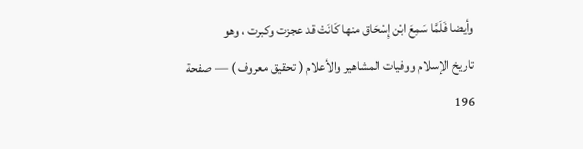وأيضا فَلَمَّا سَمِعَ ابْن إِسْحَاق منها كَانَتْ قد عجزت وكبرت ، وهو
تاريخ الإسلام ووفيات المشاهير والأعلام ( تحقيق معروف ) — صفحة 196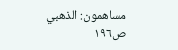مساهمون: الذهبي
ص١٩٦